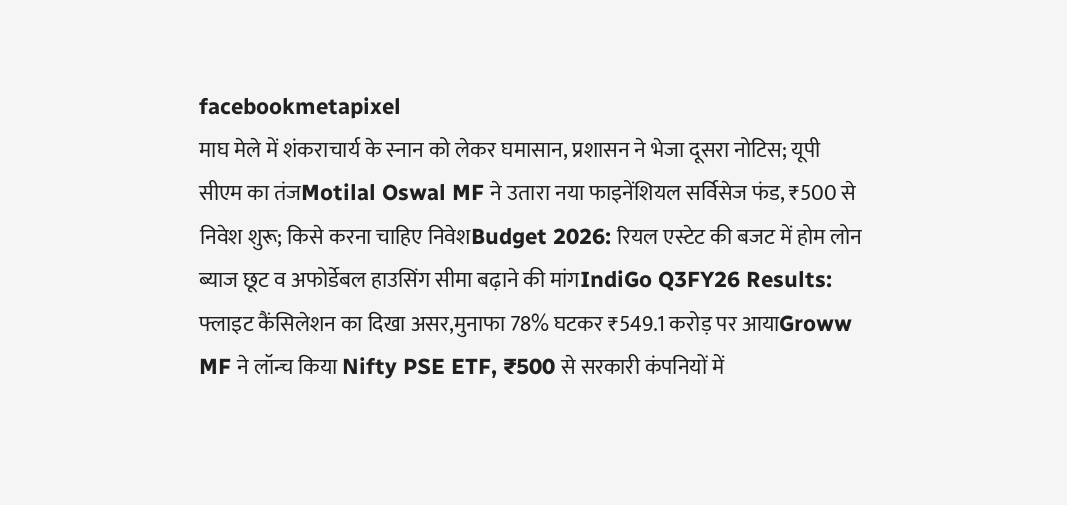facebookmetapixel
माघ मेले में शंकराचार्य के स्नान को लेकर घमासान, प्रशासन ने भेजा दूसरा नोटिस; यूपी सीएम का तंजMotilal Oswal MF ने उतारा नया फाइनेंशियल सर्विसेज फंड, ₹500 से निवेश शुरू; किसे करना चाहिए निवेशBudget 2026: रियल एस्टेट की बजट में होम लोन ब्याज छूट व अफोर्डेबल हाउसिंग सीमा बढ़ाने की मांगIndiGo Q3FY26 Results: फ्लाइट कैंसिलेशन का दिखा असर,मुनाफा 78% घटकर ₹549.1 करोड़ पर आयाGroww MF ने लॉन्च किया Nifty PSE ETF, ₹500 से सरकारी कंपनियों में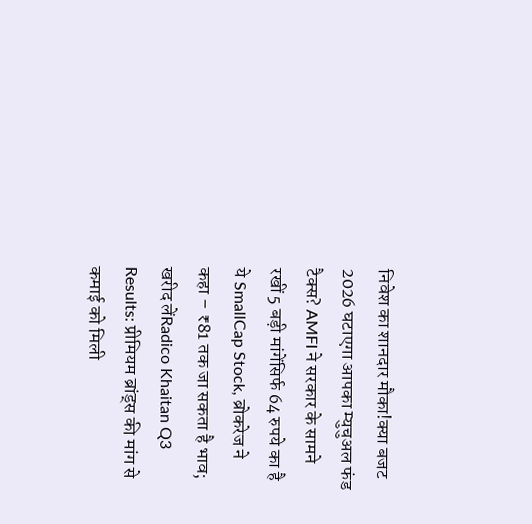निवेश का शानदार मौका!क्या बजट 2026 घटाएगा आपका म्युचुअल फंड टैक्स? AMFI ने सरकार के सामने रखीं 5 बड़ी मांगेंसिर्फ 64 रुपये का है ये SmallCap Stock, ब्रोकरेज ने कहा – ₹81 तक जा सकता है भाव; खरीद लेंRadico Khaitan Q3 Results: प्रीमियम ब्रांड्स की मांग से कमाई को मिली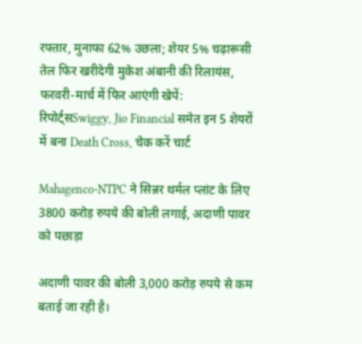रफ्तार, मुनाफा 62% उछला; शेयर 5% चढ़ारूसी तेल फिर खरीदेगी मुकेश अंबानी की रिलायंस, फरवरी-मार्च में फिर आएंगी खेपें: रिपोर्ट्सSwiggy, Jio Financial समेत इन 5 शेयरों में बना Death Cross, चेक करें चार्ट

Mahagenco-NTPC ने सिन्नर थर्मल प्लांट के लिए 3800 करोड़ रुपये की बोली लगाई, अदाणी पावर को पछाड़ा

अदाणी पावर की बोली 3,000 करोड़ रुपये से कम बताई जा रही है।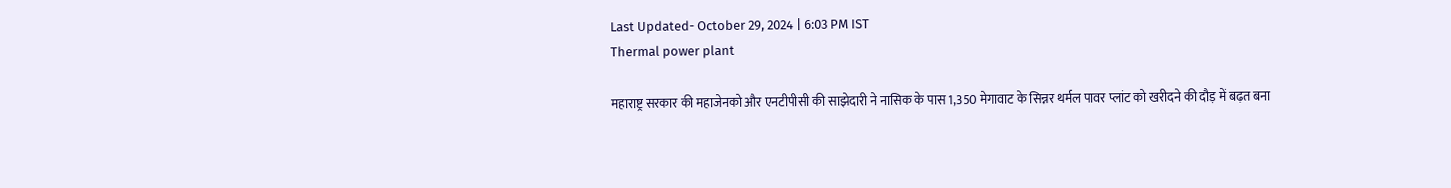Last Updated- October 29, 2024 | 6:03 PM IST
Thermal power plant

महाराष्ट्र सरकार की महाजेनको और एनटीपीसी की साझेदारी ने नासिक के पास 1,350 मेगावाट के सिन्नर थर्मल पावर प्लांट को खरीदने की दौड़ में बढ़त बना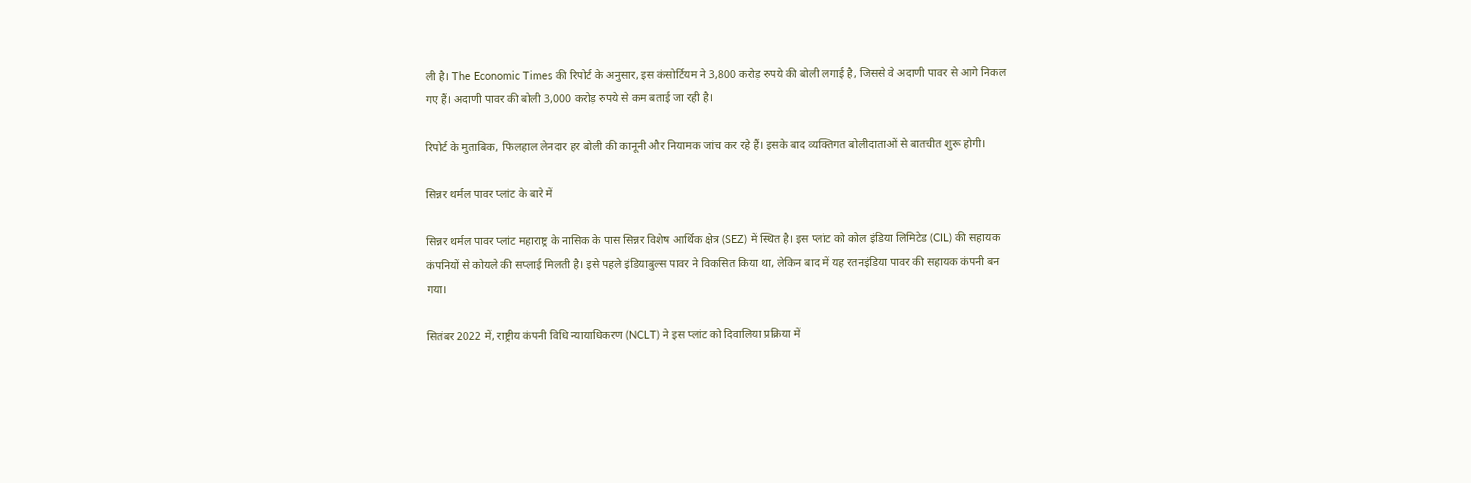ली है। The Economic Times की रिपोर्ट के अनुसार, इस कंसोर्टियम ने 3,800 करोड़ रुपये की बोली लगाई है, जिससे वे अदाणी पावर से आगे निकल गए हैं। अदाणी पावर की बोली 3,000 करोड़ रुपये से कम बताई जा रही है।

रिपोर्ट के मुताबिक, फिलहाल लेनदार हर बोली की कानूनी और नियामक जांच कर रहे हैं। इसके बाद व्यक्तिगत बोलीदाताओं से बातचीत शुरू होगी।

सिन्नर थर्मल पावर प्लांट के बारे में

सिन्नर थर्मल पावर प्लांट महाराष्ट्र के नासिक के पास सिन्नर विशेष आर्थिक क्षेत्र (SEZ) में स्थित है। इस प्लांट को कोल इंडिया लिमिटेड (CIL) की सहायक कंपनियों से कोयले की सप्लाई मिलती है। इसे पहले इंडियाबुल्स पावर ने विकसित किया था, लेकिन बाद में यह रतनइंडिया पावर की सहायक कंपनी बन गया।

सितंबर 2022 में, राष्ट्रीय कंपनी विधि न्यायाधिकरण (NCLT) ने इस प्लांट को दिवालिया प्रक्रिया में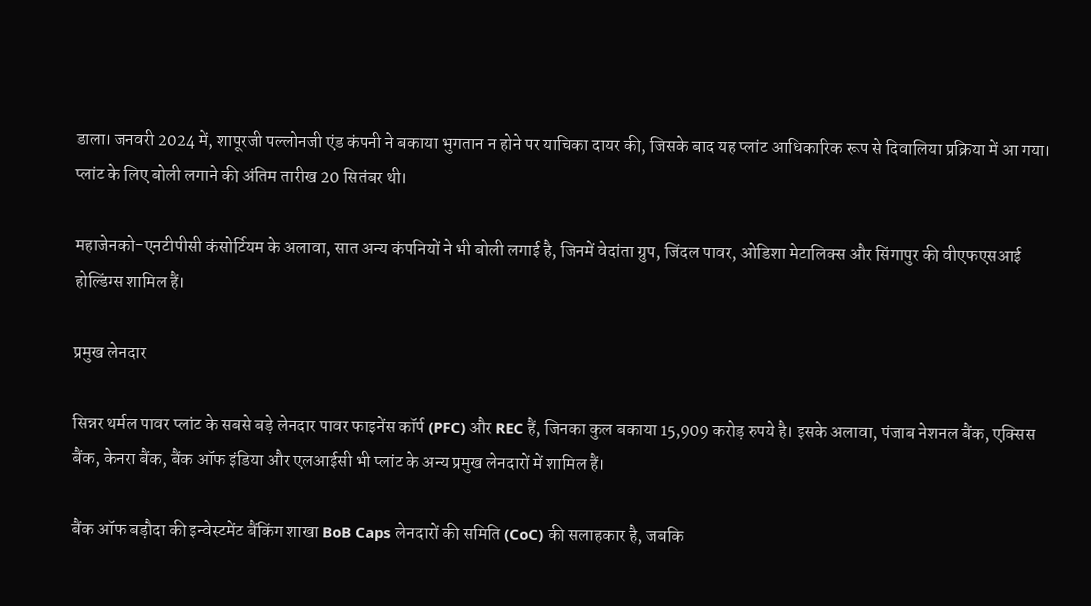डाला। जनवरी 2024 में, शापूरजी पल्लोनजी एंड कंपनी ने बकाया भुगतान न होने पर याचिका दायर की, जिसके बाद यह प्लांट आधिकारिक रूप से दिवालिया प्रक्रिया में आ गया। प्लांट के लिए बोली लगाने की अंतिम तारीख 20 सितंबर थी।

महाजेनको-एनटीपीसी कंसोर्टियम के अलावा, सात अन्य कंपनियों ने भी बोली लगाई है, जिनमें वेदांता ग्रुप, जिंदल पावर, ओडिशा मेटालिक्स और सिंगापुर की वीएफएसआई होल्डिंग्स शामिल हैं।

प्रमुख लेनदार

सिन्नर थर्मल पावर प्लांट के सबसे बड़े लेनदार पावर फाइनेंस कॉर्प (PFC) और REC हैं, जिनका कुल बकाया 15,909 करोड़ रुपये है। इसके अलावा, पंजाब नेशनल बैंक, एक्सिस बैंक, केनरा बैंक, बैंक ऑफ इंडिया और एलआईसी भी प्लांट के अन्य प्रमुख लेनदारों में शामिल हैं।

बैंक ऑफ बड़ौदा की इन्वेस्टमेंट बैंकिंग शाखा BoB Caps लेनदारों की समिति (CoC) की सलाहकार है, जबकि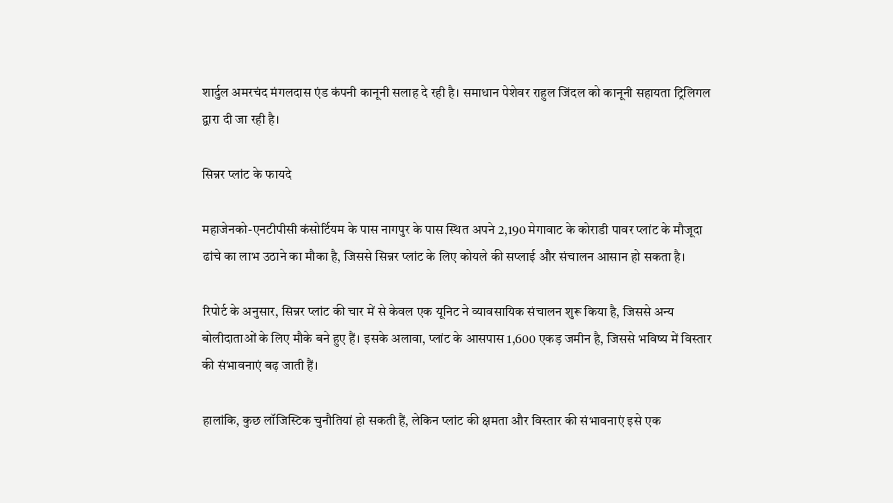शार्दुल अमरचंद मंगलदास एंड कंपनी कानूनी सलाह दे रही है। समाधान पेशेवर राहुल जिंदल को कानूनी सहायता ट्रिलिगल द्वारा दी जा रही है।

सिन्नर प्लांट के फायदे

महाजेनको-एनटीपीसी कंसोर्टियम के पास नागपुर के पास स्थित अपने 2,190 मेगावाट के कोराडी पावर प्लांट के मौजूदा ढांचे का लाभ उठाने का मौका है, जिससे सिन्नर प्लांट के लिए कोयले की सप्लाई और संचालन आसान हो सकता है।

रिपोर्ट के अनुसार, सिन्नर प्लांट की चार में से केवल एक यूनिट ने व्यावसायिक संचालन शुरू किया है, जिससे अन्य बोलीदाताओं के लिए मौके बने हुए हैं। इसके अलावा, प्लांट के आसपास 1,600 एकड़ जमीन है, जिससे भविष्य में विस्तार की संभावनाएं बढ़ जाती हैं।

हालांकि, कुछ लॉजिस्टिक चुनौतियां हो सकती हैं, लेकिन प्लांट की क्षमता और विस्तार की संभावनाएं इसे एक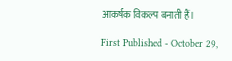आकर्षक विकल्प बनाती हैं।

First Published - October 29,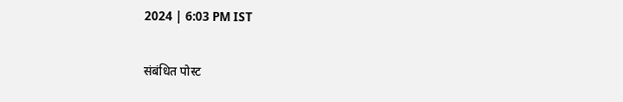2024 | 6:03 PM IST

संबंधित पोस्ट